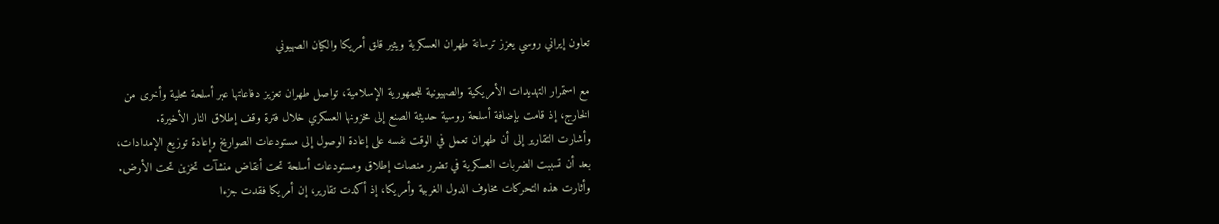تعاون إيراني روسي يعزز ترسانة طهران العسكرية ويثير قلق أمريكا والكيان الصهيوني

مع استمرار التهديدات الأمريكية والصهيونية للجمهورية الإسلامية، تواصل طهران تعزيز دفاعاتها عبر أسلحة محلية وأخرى من الخارج، إذ قامت بإضافة أسلحة روسية حديثة الصنع إلى مخزونها العسكري خلال فترة وقف إطلاق النار الأخيرة.
وأشارت التقارير إلى أن طهران تعمل في الوقت نفسه على إعادة الوصول إلى مستودعات الصواريخ وإعادة توزيع الإمدادات، بعد أن تسببت الضربات العسكرية في تضرر منصات إطلاق ومستودعات أسلحة تحت أنقاض منشآت تخزين تحت الأرض.
وأثارت هذه التحركات مخاوف الدول الغربية وأمريكا، إذ أكدت تقارير، إن أمريكا فقدت جزءا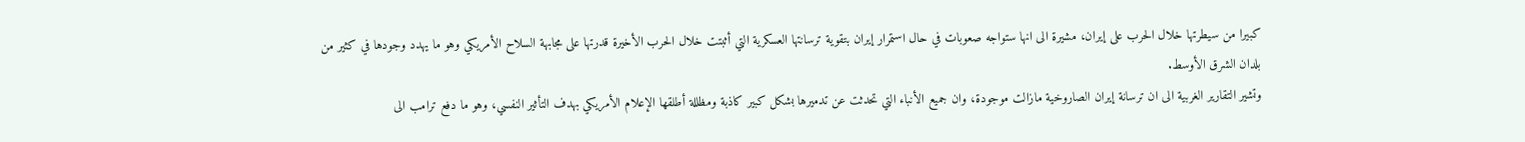كبيرا من سيطرتها خلال الحرب على إيران، مشيرة الى انها ستواجه صعوبات في حال استمرار إيران بتقوية ترسانتها العسكرية التي أثبتت خلال الحرب الأخيرة قدرتها على مجابهة السلاح الأمريكي وهو ما يهدد وجودها في كثير من بلدان الشرق الأوسط.
وتشير التقارير الغربية الى ان ترسانة إيران الصاروخية مازالت موجودة، وان جميع الأنباء التي تحدثت عن تدميرها بشكل كبير كاذبة ومظللة أطلقها الإعلام الأمريكي بهدف التأثير النفسي، وهو ما دفع ترامب الى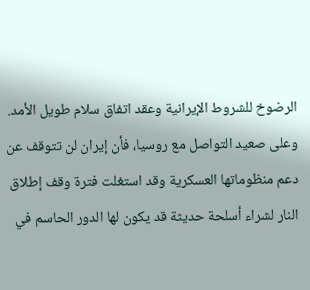الرضوخ للشروط الإيرانية وعقد اتفاق سلام طويل الأمد.
وعلى صعيد التواصل مع روسيا، فأن إيران لن تتوقف عن دعم منظوماتها العسكرية وقد استغلت فترة وقف إطلاق النار لشراء أسلحة حديثة قد يكون لها الدور الحاسم في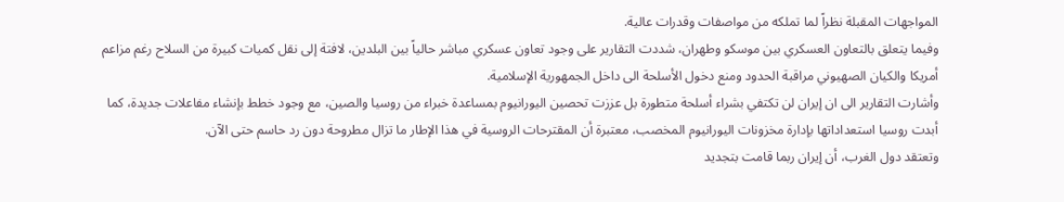المواجهات المقبلة نظراً لما تملكه من مواصفات وقدرات عالية.
وفيما يتعلق بالتعاون العسكري بين موسكو وطهران، شددت التقارير على وجود تعاون عسكري مباشر حالياً بين البلدين، لافتة إلى نقل كميات كبيرة من السلاح رغم مزاعم أمريكا والكيان الصهيوني مراقبة الحدود ومنع دخول الأسلحة الى داخل الجمهورية الإسلامية.
وأشارت التقارير الى ان إيران لن تكتفي بشراء أسلحة متطورة بل عززت تحصين اليورانيوم بمساعدة خبراء من روسيا والصين، مع وجود خطط بإنشاء مفاعلات جديدة، كما أبدت روسيا استعداداتها بإدارة مخزونات اليورانيوم المخصب، معتبرة أن المقترحات الروسية في هذا الإطار ما تزال مطروحة دون رد حاسم حتى الآن.
وتعتقد دول الغرب، أن إيران ربما قامت بتجديد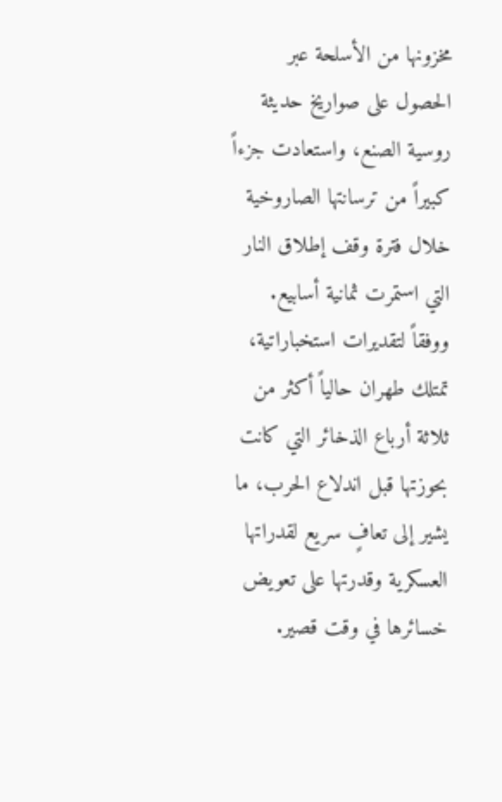مخزونها من الأسلحة عبر الحصول على صواريخ حديثة روسية الصنع، واستعادت جزءاً كبيراً من ترسانتها الصاروخية خلال فترة وقف إطلاق النار التي استمرت ثمانية أسابيع.
ووفقاً لتقديرات استخباراتية، تمتلك طهران حالياً أكثر من ثلاثة أرباع الذخائر التي كانت بحوزتها قبل اندلاع الحرب، ما يشير إلى تعافٍ سريع لقدراتها العسكرية وقدرتها على تعويض خسائرها في وقت قصير.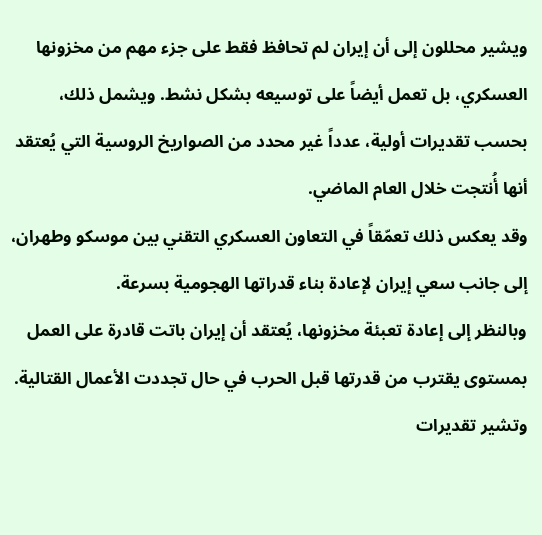ويشير محللون إلى أن إيران لم تحافظ فقط على جزء مهم من مخزونها العسكري، بل تعمل أيضاً على توسيعه بشكل نشط. ويشمل ذلك، بحسب تقديرات أولية، عدداً غير محدد من الصواريخ الروسية التي يُعتقد أنها أُنتجت خلال العام الماضي.
وقد يعكس ذلك تعمّقاً في التعاون العسكري التقني بين موسكو وطهران، إلى جانب سعي إيران لإعادة بناء قدراتها الهجومية بسرعة.
وبالنظر إلى إعادة تعبئة مخزونها، يُعتقد أن إيران باتت قادرة على العمل بمستوى يقترب من قدرتها قبل الحرب في حال تجددت الأعمال القتالية. وتشير تقديرات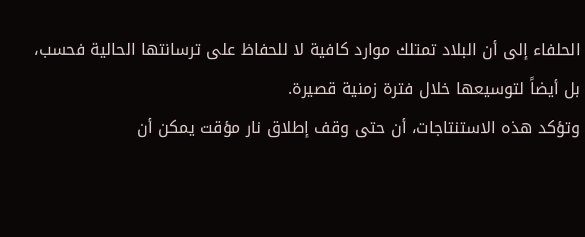الحلفاء إلى أن البلاد تمتلك موارد كافية لا للحفاظ على ترسانتها الحالية فحسب، بل أيضاً لتوسيعها خلال فترة زمنية قصيرة.
وتؤكد هذه الاستنتاجات، أن حتى وقف إطلاق نار مؤقت يمكن أن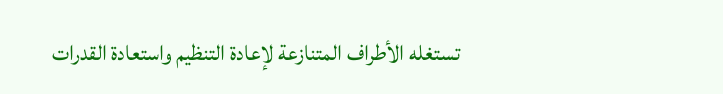تستغله الأطراف المتنازعة لإعادة التنظيم واستعادة القدرات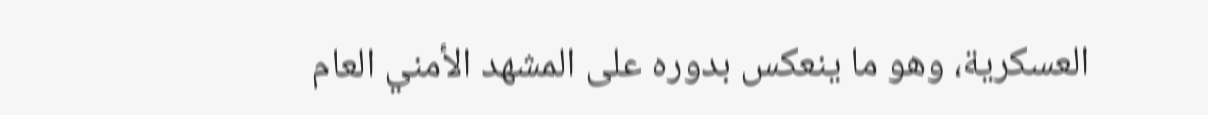العسكرية، وهو ما ينعكس بدوره على المشهد الأمني العام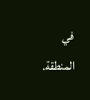في المنطقة.